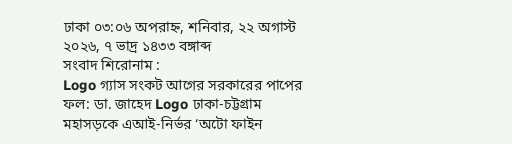ঢাকা ০৩:০৬ অপরাহ্ন, শনিবার, ২২ অগাস্ট ২০২৬, ৭ ভাদ্র ১৪৩৩ বঙ্গাব্দ
সংবাদ শিরোনাম :
Logo গ্যাস সংকট আগের সরকারের পাপের ফল: ডা. জাহেদ Logo ঢাকা-চট্টগ্রাম মহাসড়কে এআই-নির্ভর ‘অটো ফাইন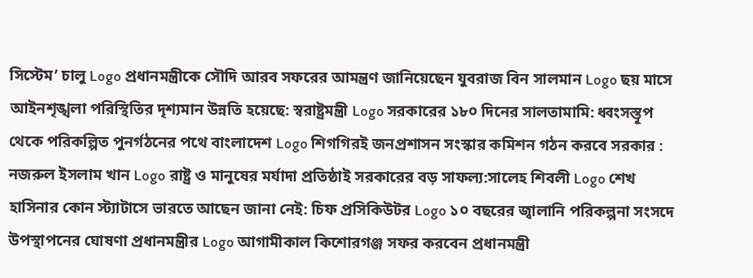সিস্টেম’ চালু Logo প্রধানমন্ত্রীকে সৌদি আরব সফরের আমন্ত্রণ জানিয়েছেন যুবরাজ বিন সালমান Logo ছয় মাসে আইনশৃঙ্খলা পরিস্থিতির দৃশ্যমান উন্নতি হয়েছে: স্বরাষ্ট্রমন্ত্রী Logo সরকারের ১৮০ দিনের সালতামামি: ধ্বংসস্তূপ থেকে পরিকল্পিত পুনর্গঠনের পথে বাংলাদেশ Logo শিগগিরই জনপ্রশাসন সংস্কার কমিশন গঠন করবে সরকার : নজরুল ইসলাম খান Logo রাষ্ট্র ও মানুষের মর্যাদা প্রতিষ্ঠাই সরকারের বড় সাফল্য:সালেহ শিবলী Logo শেখ হাসিনার কোন স্ট্যাটাসে ভারতে আছেন জানা নেই: চিফ প্রসিকিউটর Logo ১০ বছরের জ্বালানি পরিকল্পনা সংসদে উপস্থাপনের ঘোষণা প্রধানমন্ত্রীর Logo আগামীকাল কিশোরগঞ্জ সফর করবেন প্রধানমন্ত্রী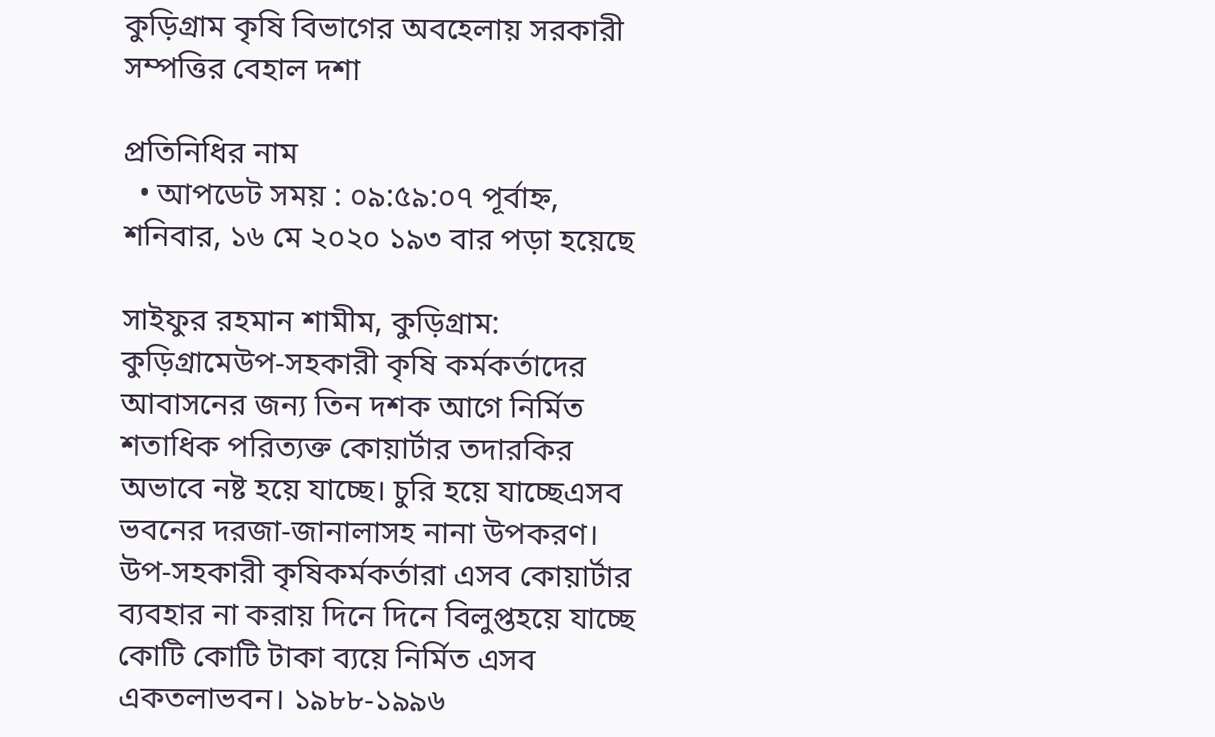কুড়িগ্রাম কৃষি বিভাগের অবহেলায় সরকারী সম্পত্তির বেহাল দশা

প্রতিনিধির নাম
  • আপডেট সময় : ০৯:৫৯:০৭ পূর্বাহ্ন, শনিবার, ১৬ মে ২০২০ ১৯৩ বার পড়া হয়েছে

সাইফুর রহমান শামীম, কুড়িগ্রাম: কুড়িগ্রামেউপ-সহকারী কৃষি কর্মকর্তাদের আবাসনের জন্য তিন দশক আগে নির্মিত শতাধিক পরিত্যক্ত কোয়ার্টার তদারকির অভাবে নষ্ট হয়ে যাচ্ছে। চুরি হয়ে যাচ্ছেএসব ভবনের দরজা-জানালাসহ নানা উপকরণ। উপ-সহকারী কৃষিকর্মকর্তারা এসব কোয়ার্টার ব্যবহার না করায় দিনে দিনে বিলুপ্তহয়ে যাচ্ছে কোটি কোটি টাকা ব্যয়ে নির্মিত এসব একতলাভবন। ১৯৮৮-১৯৯৬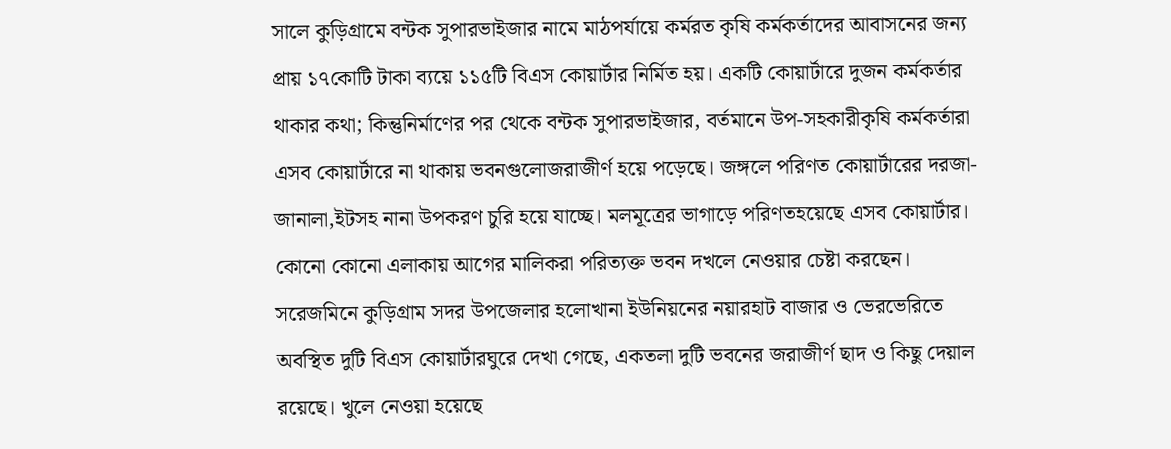সালে কুড়িগ্রামে বন্টক সুপারভাইজার নামে মাঠপর্যায়ে কর্মরত কৃষি কর্মকর্তাদের আবাসনের জন্য প্রায় ১৭কোটি টাকা ব্যয়ে ১১৫টি বিএস কোয়ার্টার নির্মিত হয়। একটি কোয়ার্টারে দুজন কর্মকর্তার থাকার কথা; কিন্তুনির্মাণের পর থেকে বন্টক সুপারভাইজার, বর্তমানে উপ-সহকারীকৃষি কর্মকর্তারা এসব কোয়ার্টারে না থাকায় ভবনগুলোজরাজীর্ণ হয়ে পড়েছে। জঙ্গলে পরিণত কোয়ার্টারের দরজা-জানালা,ইটসহ নানা উপকরণ চুরি হয়ে যাচ্ছে। মলমূত্রের ভাগাড়ে পরিণতহয়েছে এসব কোয়ার্টার। কোনো কোনো এলাকায় আগের মালিকরা পরিত্যক্ত ভবন দখলে নেওয়ার চেষ্টা করছেন। সরেজমিনে কুড়িগ্রাম সদর উপজেলার হলোখানা ইউনিয়নের নয়ারহাট বাজার ও ভেরভেরিতে অবস্থিত দুটি বিএস কোয়ার্টারঘুরে দেখা গেছে, একতলা দুটি ভবনের জরাজীর্ণ ছাদ ও কিছু দেয়াল রয়েছে। খুলে নেওয়া হয়েছে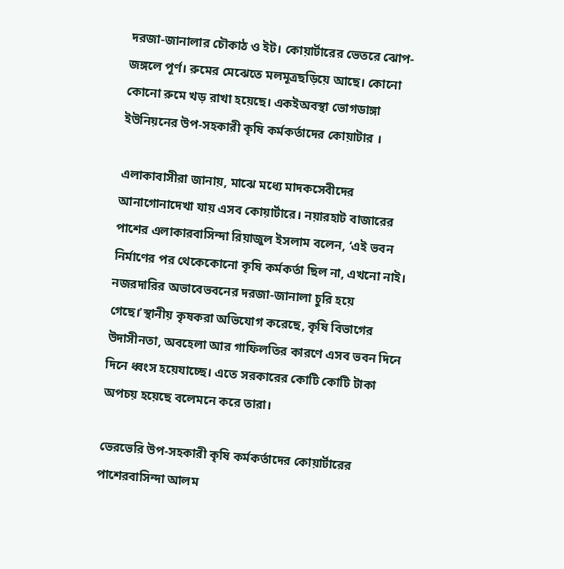দরজা-জানালার চৌকাঠ ও ইট। কোয়ার্টারের ভেতরে ঝোপ-জঙ্গলে পূর্ণ। রুমের মেঝেতে মলমূত্রছড়িয়ে আছে। কোনো কোনো রুমে খড় রাখা হয়েছে। একইঅবস্থা ভোগডাঙ্গা ইউনিয়নের উপ-সহকারী কৃষি কর্মকর্তাদের কোয়াটার ।

এলাকাবাসীরা জানায়, মাঝে মধ্যে মাদকসেবীদের আনাগোনাদেখা যায় এসব কোয়ার্টারে। নয়ারহাট বাজারের পাশের এলাকারবাসিন্দা রিয়াজুল ইসলাম বলেন, ‘এই ভবন নির্মাণের পর থেকেকোনো কৃষি কর্মকর্তা ছিল না, এখনো নাই। নজরদারির অভাবেভবনের দরজা-জানালা চুরি হয়ে গেছে।’স্থানীয় কৃষকরা অভিযোগ করেছে, কৃষি বিভাগের উদাসীনতা, অবহেলা আর গাফিলতির কারণে এসব ভবন দিনে দিনে ধ্বংস হয়েযাচ্ছে। এতে সরকারের কোটি কোটি টাকা অপচয় হয়েছে বলেমনে করে তারা।

ভেরভেরি উপ-সহকারী কৃষি কর্মকর্তাদের কোয়ার্টারের পাশেরবাসিন্দা আলম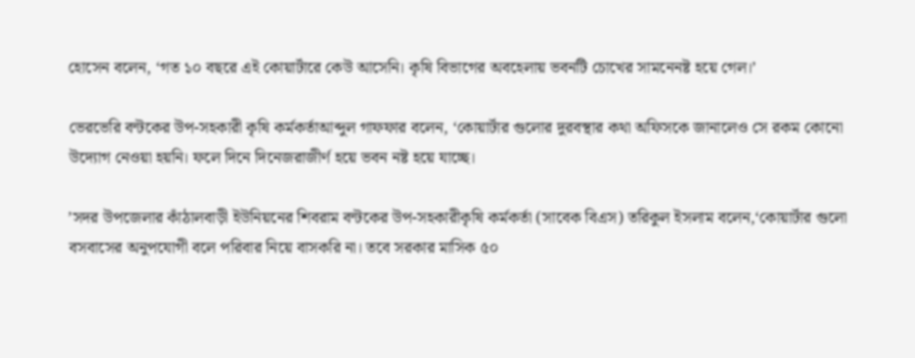হোসেন বলেন, ‘গত ১০ বছরে এই কোয়ার্টারে কেউ আসেনি। কৃষি বিভাগের অবহেলায় ভবনটি চোখের সামনেনষ্ট হয়ে গেল।’

ভেরভেরি বন্টকের উপ-সহকারী কৃষি কর্মকর্তাআব্দুল গাফফার বলেন, ‘কোয়ার্টার গুলোর দুরবস্থার কথা অফিসকে জানালেও সে রকম কোনো উদ্যোগ নেওয়া হয়নি। ফলে দিনে দিনেজরাজীর্ণ হয়ে ভবন নষ্ট হয়ে যাচ্ছে।

’সদর উপজেলার কাঁঠালবাড়ী ইউনিয়নের শিবরাম বন্টকের উপ-সহকারীকৃষি কর্মকর্তা (সাবেক বিএস) তরিকুল ইসলাম বলেন,‘কোয়ার্টার গুলো বসবাসের অনুপযোগী বলে পরিবার নিয়ে বাসকরি না। তবে সরকার মাসিক ৫০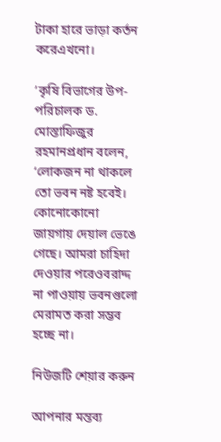টাকা হারে ভাড়া কর্তন করেএখনো।

’কৃষি বিভাগের উপ-পরিচালক ড. মোস্তাফিজুর রহমানপ্রধান বলেন, ‘লোকজন না থাকলে তো ভবন নষ্ট হবেই। কোনোকোনো জায়গায় দেয়াল ভেঙে গেছে। আমরা চাহিদা দেওয়ার পরেওবরাদ্দ না পাওয়ায় ভবনগুলো মেরামত করা সম্ভব হচ্ছে না।

নিউজটি শেয়ার করুন

আপনার মন্তব্য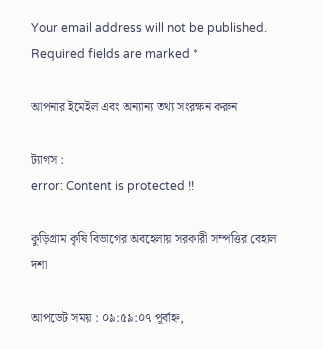Your email address will not be published. Required fields are marked *

আপনার ইমেইল এবং অন্যান্য তথ্য সংরক্ষন করুন

ট্যাগস :
error: Content is protected !!

কুড়িগ্রাম কৃষি বিভাগের অবহেলায় সরকারী সম্পত্তির বেহাল দশা

আপডেট সময় : ০৯:৫৯:০৭ পূর্বাহ্ন,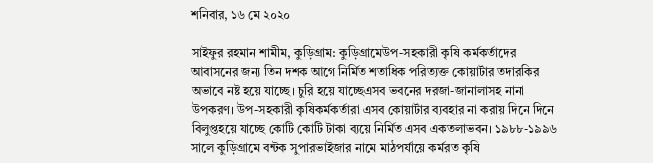শনিবার, ১৬ মে ২০২০

সাইফুর রহমান শামীম, কুড়িগ্রাম: কুড়িগ্রামেউপ-সহকারী কৃষি কর্মকর্তাদের আবাসনের জন্য তিন দশক আগে নির্মিত শতাধিক পরিত্যক্ত কোয়ার্টার তদারকির অভাবে নষ্ট হয়ে যাচ্ছে। চুরি হয়ে যাচ্ছেএসব ভবনের দরজা-জানালাসহ নানা উপকরণ। উপ-সহকারী কৃষিকর্মকর্তারা এসব কোয়ার্টার ব্যবহার না করায় দিনে দিনে বিলুপ্তহয়ে যাচ্ছে কোটি কোটি টাকা ব্যয়ে নির্মিত এসব একতলাভবন। ১৯৮৮-১৯৯৬ সালে কুড়িগ্রামে বন্টক সুপারভাইজার নামে মাঠপর্যায়ে কর্মরত কৃষি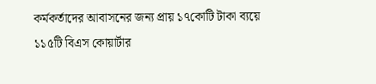কর্মকর্তাদের আবাসনের জন্য প্রায় ১৭কোটি টাকা ব্যয়ে ১১৫টি বিএস কোয়ার্টার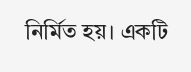নির্মিত হয়। একটি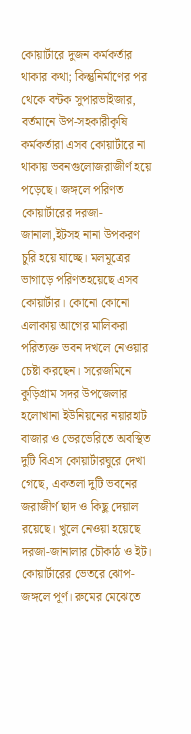কোয়ার্টারে দুজন কর্মকর্তার থাকার কথা; কিন্তুনির্মাণের পর থেকে বন্টক সুপারভাইজার, বর্তমানে উপ-সহকারীকৃষি কর্মকর্তারা এসব কোয়ার্টারে না থাকায় ভবনগুলোজরাজীর্ণ হয়ে পড়েছে। জঙ্গলে পরিণত কোয়ার্টারের দরজা-জানালা,ইটসহ নানা উপকরণ চুরি হয়ে যাচ্ছে। মলমূত্রের ভাগাড়ে পরিণতহয়েছে এসব কোয়ার্টার। কোনো কোনো এলাকায় আগের মালিকরা পরিত্যক্ত ভবন দখলে নেওয়ার চেষ্টা করছেন। সরেজমিনে কুড়িগ্রাম সদর উপজেলার হলোখানা ইউনিয়নের নয়ারহাট বাজার ও ভেরভেরিতে অবস্থিত দুটি বিএস কোয়ার্টারঘুরে দেখা গেছে, একতলা দুটি ভবনের জরাজীর্ণ ছাদ ও কিছু দেয়াল রয়েছে। খুলে নেওয়া হয়েছে দরজা-জানালার চৌকাঠ ও ইট। কোয়ার্টারের ভেতরে ঝোপ-জঙ্গলে পূর্ণ। রুমের মেঝেতে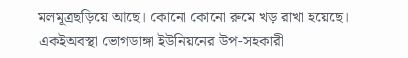মলমূত্রছড়িয়ে আছে। কোনো কোনো রুমে খড় রাখা হয়েছে। একইঅবস্থা ভোগডাঙ্গা ইউনিয়নের উপ-সহকারী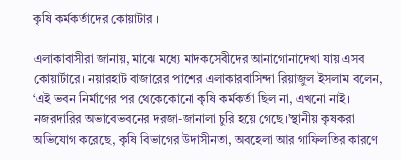কৃষি কর্মকর্তাদের কোয়াটার ।

এলাকাবাসীরা জানায়, মাঝে মধ্যে মাদকসেবীদের আনাগোনাদেখা যায় এসব কোয়ার্টারে। নয়ারহাট বাজারের পাশের এলাকারবাসিন্দা রিয়াজুল ইসলাম বলেন, ‘এই ভবন নির্মাণের পর থেকেকোনো কৃষি কর্মকর্তা ছিল না, এখনো নাই। নজরদারির অভাবেভবনের দরজা-জানালা চুরি হয়ে গেছে।’স্থানীয় কৃষকরা অভিযোগ করেছে, কৃষি বিভাগের উদাসীনতা, অবহেলা আর গাফিলতির কারণে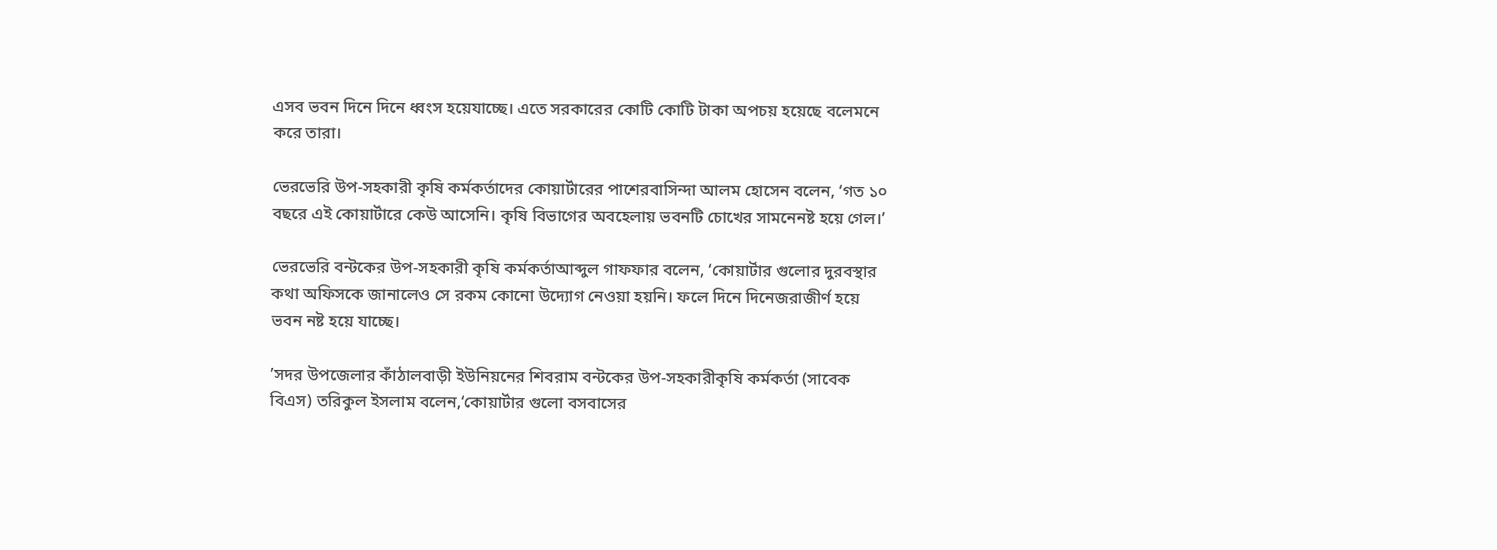এসব ভবন দিনে দিনে ধ্বংস হয়েযাচ্ছে। এতে সরকারের কোটি কোটি টাকা অপচয় হয়েছে বলেমনে করে তারা।

ভেরভেরি উপ-সহকারী কৃষি কর্মকর্তাদের কোয়ার্টারের পাশেরবাসিন্দা আলম হোসেন বলেন, ‘গত ১০ বছরে এই কোয়ার্টারে কেউ আসেনি। কৃষি বিভাগের অবহেলায় ভবনটি চোখের সামনেনষ্ট হয়ে গেল।’

ভেরভেরি বন্টকের উপ-সহকারী কৃষি কর্মকর্তাআব্দুল গাফফার বলেন, ‘কোয়ার্টার গুলোর দুরবস্থার কথা অফিসকে জানালেও সে রকম কোনো উদ্যোগ নেওয়া হয়নি। ফলে দিনে দিনেজরাজীর্ণ হয়ে ভবন নষ্ট হয়ে যাচ্ছে।

’সদর উপজেলার কাঁঠালবাড়ী ইউনিয়নের শিবরাম বন্টকের উপ-সহকারীকৃষি কর্মকর্তা (সাবেক বিএস) তরিকুল ইসলাম বলেন,‘কোয়ার্টার গুলো বসবাসের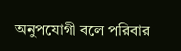অনুপযোগী বলে পরিবার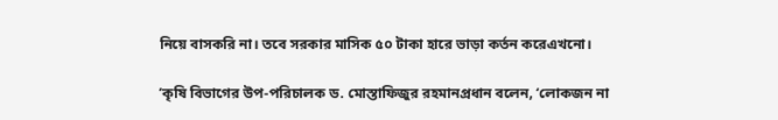নিয়ে বাসকরি না। তবে সরকার মাসিক ৫০ টাকা হারে ভাড়া কর্তন করেএখনো।

’কৃষি বিভাগের উপ-পরিচালক ড. মোস্তাফিজুর রহমানপ্রধান বলেন, ‘লোকজন না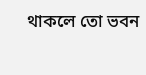থাকলে তো ভবন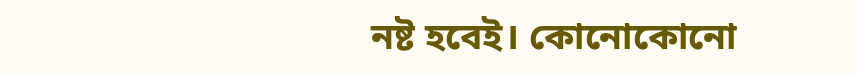নষ্ট হবেই। কোনোকোনো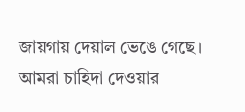জায়গায় দেয়াল ভেঙে গেছে। আমরা চাহিদা দেওয়ার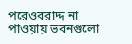পরেওবরাদ্দ না পাওয়ায় ভবনগুলো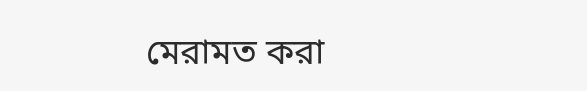মেরামত করা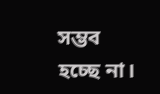সম্ভব হচ্ছে না।